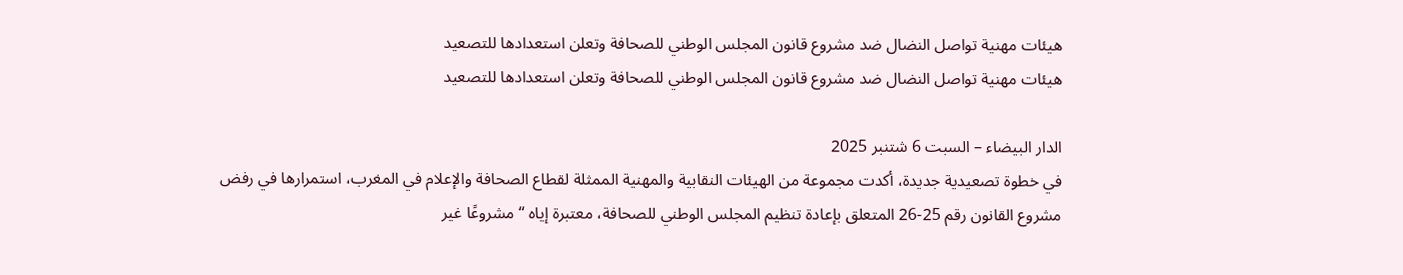هيئات مهنية تواصل النضال ضد مشروع قانون المجلس الوطني للصحافة وتعلن استعدادها للتصعيد
هيئات مهنية تواصل النضال ضد مشروع قانون المجلس الوطني للصحافة وتعلن استعدادها للتصعيد

الدار البيضاء – السبت 6 شتنبر 2025
في خطوة تصعيدية جديدة، أكدت مجموعة من الهيئات النقابية والمهنية الممثلة لقطاع الصحافة والإعلام في المغرب، استمرارها في رفض مشروع القانون رقم 25-26 المتعلق بإعادة تنظيم المجلس الوطني للصحافة، معتبرة إياه “مشروعًا غير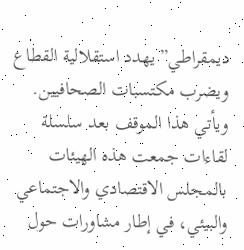ديمقراطي” يهدد استقلالية القطاع ويضرب مكتسبات الصحافيين.
ويأتي هذا الموقف بعد سلسلة لقاءات جمعت هذه الهيئات بالمجلس الاقتصادي والاجتماعي والبيئي، في إطار مشاورات حول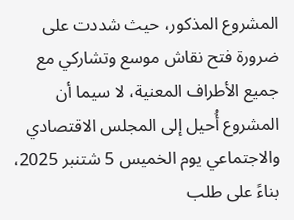المشروع المذكور، حيث شددت على ضرورة فتح نقاش موسع وتشاركي مع جميع الأطراف المعنية، لا سيما أن المشروع أُحيل إلى المجلس الاقتصادي والاجتماعي يوم الخميس 5 شتنبر 2025، بناءً على طلب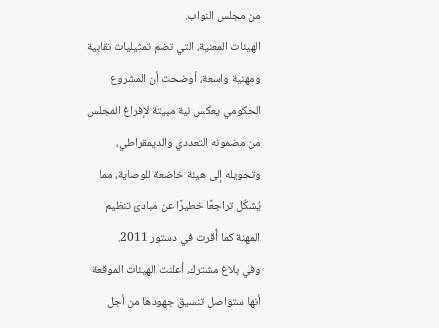من مجلس النواب.
الهيئات المعنية، التي تضم تمثيليات نقابية ومهنية واسعة، أوضحت أن المشروع الحكومي يعكس نية مبيتة لإفراغ المجلس من مضمونه التعددي والديمقراطي، وتحويله إلى هيئة خاضعة للوصاية، مما يُشكّل تراجعًا خطيرًا عن مبادئ تنظيم المهنة كما أُقرت في دستور 2011.
وفي بلاغ مشترك، أعلنت الهيئات الموقعة أنها ستواصل تنسيق جهودها من أجل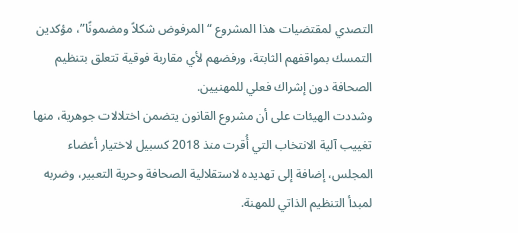التصدي لمقتضيات هذا المشروع “المرفوض شكلاً ومضمونًا”، مؤكدين التمسك بمواقفهم الثابتة، ورفضهم لأي مقاربة فوقية تتعلق بتنظيم الصحافة دون إشراك فعلي للمهنيين.
وشددت الهيئات على أن مشروع القانون يتضمن اختلالات جوهرية، منها تغييب آلية الانتخاب التي أُقرت منذ 2018 كسبيل لاختيار أعضاء المجلس، إضافة إلى تهديده لاستقلالية الصحافة وحرية التعبير، وضربه لمبدأ التنظيم الذاتي للمهنة.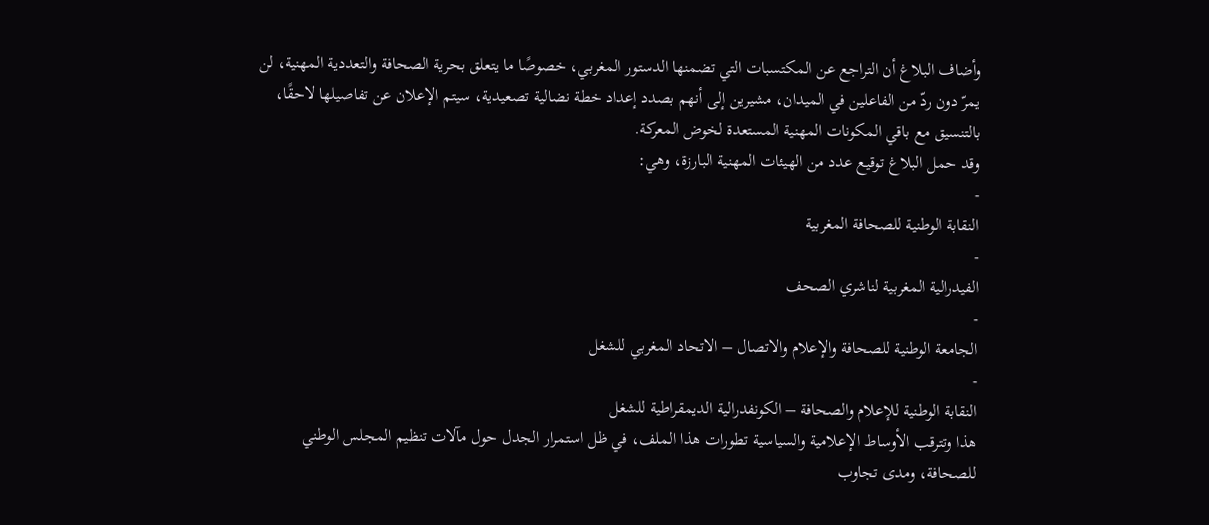وأضاف البلاغ أن التراجع عن المكتسبات التي تضمنها الدستور المغربي، خصوصًا ما يتعلق بحرية الصحافة والتعددية المهنية، لن يمرّ دون ردّ من الفاعلين في الميدان، مشيرين إلى أنهم بصدد إعداد خطة نضالية تصعيدية، سيتم الإعلان عن تفاصيلها لاحقًا، بالتنسيق مع باقي المكونات المهنية المستعدة لخوض المعركة.
وقد حمل البلاغ توقيع عدد من الهيئات المهنية البارزة، وهي:
-
النقابة الوطنية للصحافة المغربية
-
الفيدرالية المغربية لناشري الصحف
-
الجامعة الوطنية للصحافة والإعلام والاتصال – الاتحاد المغربي للشغل
-
النقابة الوطنية للإعلام والصحافة – الكونفدرالية الديمقراطية للشغل
هذا وتترقب الأوساط الإعلامية والسياسية تطورات هذا الملف، في ظل استمرار الجدل حول مآلات تنظيم المجلس الوطني للصحافة، ومدى تجاوب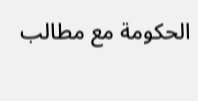الحكومة مع مطالب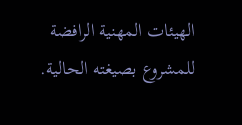الهيئات المهنية الرافضة للمشروع بصيغته الحالية.